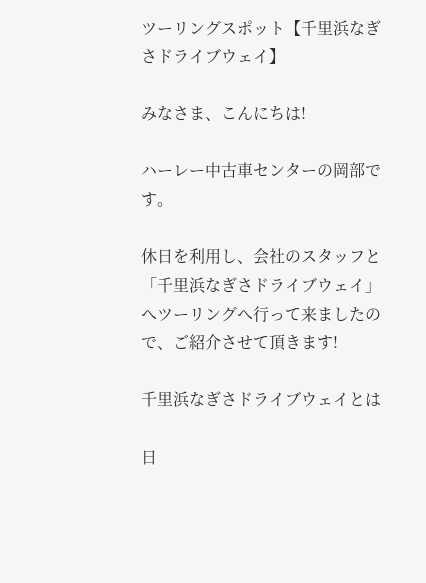ツーリングスポット【千里浜なぎさドライブウェイ】

みなさま、こんにちは!

ハーレー中古車センターの岡部です。

休日を利用し、会社のスタッフと「千里浜なぎさドライブウェイ」へツーリングへ行って来ましたので、ご紹介させて頂きます!

千里浜なぎさドライブウェイとは

日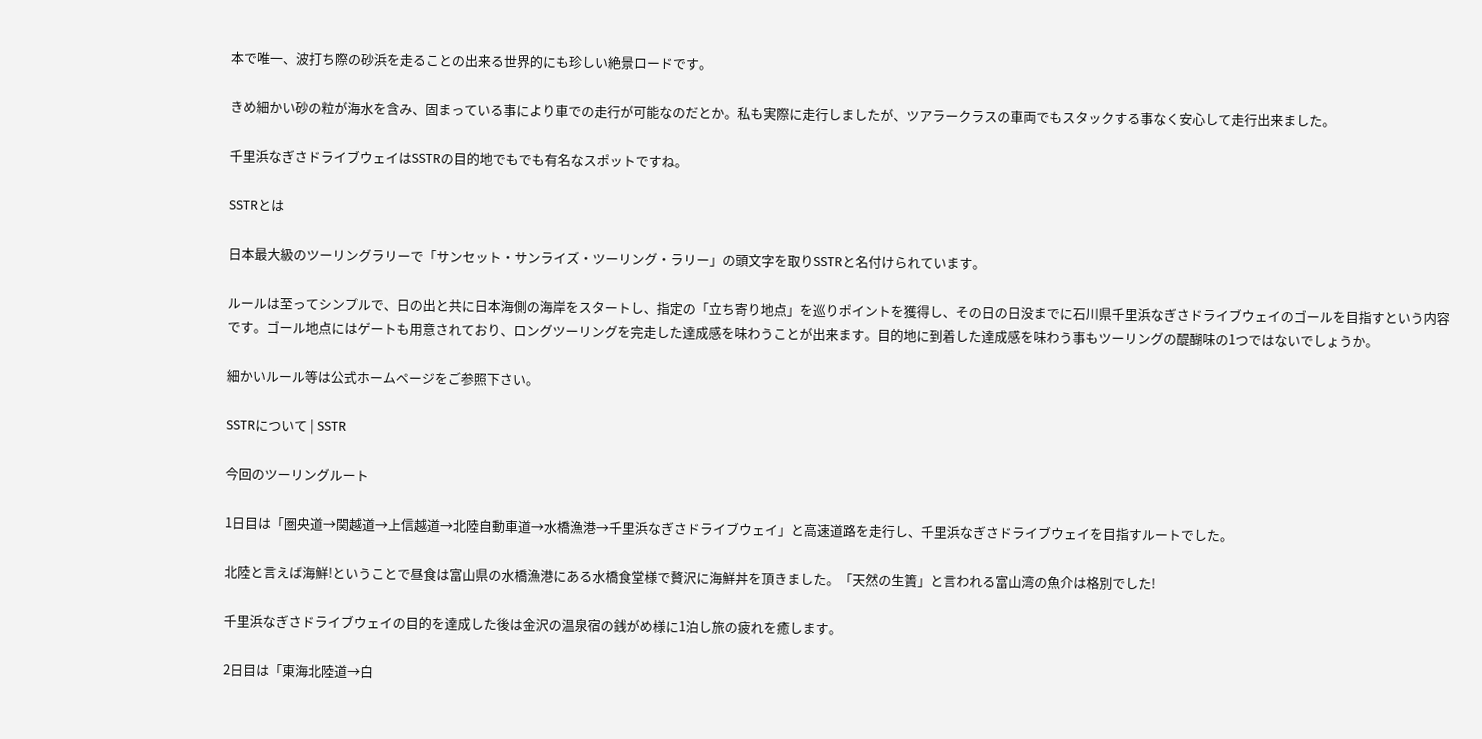本で唯一、波打ち際の砂浜を走ることの出来る世界的にも珍しい絶景ロードです。

きめ細かい砂の粒が海水を含み、固まっている事により車での走行が可能なのだとか。私も実際に走行しましたが、ツアラークラスの車両でもスタックする事なく安心して走行出来ました。

千里浜なぎさドライブウェイはSSTRの目的地でもでも有名なスポットですね。

SSTRとは

日本最大級のツーリングラリーで「サンセット・サンライズ・ツーリング・ラリー」の頭文字を取りSSTRと名付けられています。

ルールは至ってシンプルで、日の出と共に日本海側の海岸をスタートし、指定の「立ち寄り地点」を巡りポイントを獲得し、その日の日没までに石川県千里浜なぎさドライブウェイのゴールを目指すという内容です。ゴール地点にはゲートも用意されており、ロングツーリングを完走した達成感を味わうことが出来ます。目的地に到着した達成感を味わう事もツーリングの醍醐味の1つではないでしょうか。

細かいルール等は公式ホームページをご参照下さい。

SSTRについて | SSTR

今回のツーリングルート

1日目は「圏央道→関越道→上信越道→北陸自動車道→水橋漁港→千里浜なぎさドライブウェイ」と高速道路を走行し、千里浜なぎさドライブウェイを目指すルートでした。

北陸と言えば海鮮!ということで昼食は富山県の水橋漁港にある水橋食堂様で贅沢に海鮮丼を頂きました。「天然の生簀」と言われる富山湾の魚介は格別でした!

千里浜なぎさドライブウェイの目的を達成した後は金沢の温泉宿の銭がめ様に1泊し旅の疲れを癒します。

2日目は「東海北陸道→白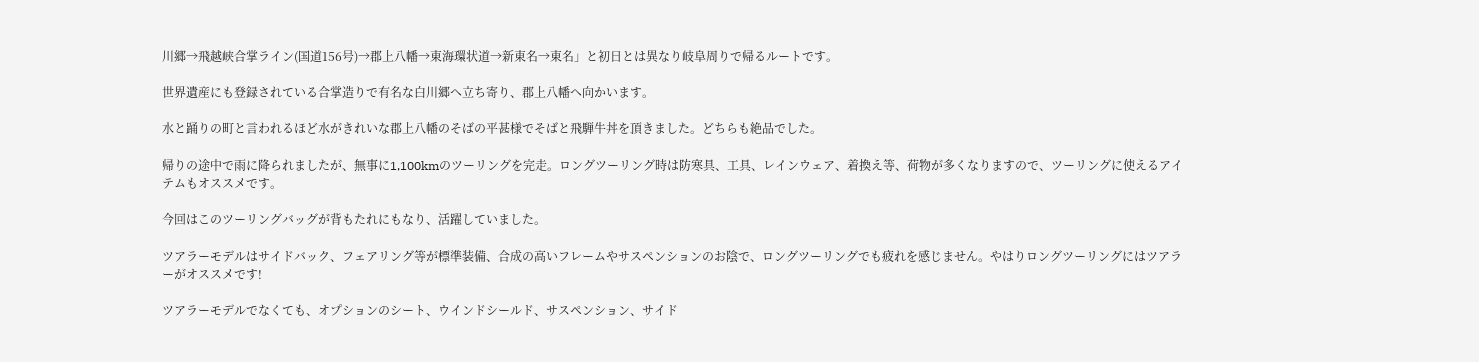川郷→飛越峡合掌ライン(国道156号)→郡上八幡→東海環状道→新東名→東名」と初日とは異なり岐阜周りで帰るルートです。

世界遺産にも登録されている合掌造りで有名な白川郷へ立ち寄り、郡上八幡へ向かいます。

水と踊りの町と言われるほど水がきれいな郡上八幡のそばの平甚様でそばと飛騨牛丼を頂きました。どちらも絶品でした。

帰りの途中で雨に降られましたが、無事に1,100kmのツーリングを完走。ロングツーリング時は防寒具、工具、レインウェア、着換え等、荷物が多くなりますので、ツーリングに使えるアイテムもオススメです。

今回はこのツーリングバッグが背もたれにもなり、活躍していました。

ツアラーモデルはサイドバック、フェアリング等が標準装備、合成の高いフレームやサスペンションのお陰で、ロングツーリングでも疲れを感じません。やはりロングツーリングにはツアラーがオススメです!

ツアラーモデルでなくても、オプションのシート、ウインドシールド、サスペンション、サイド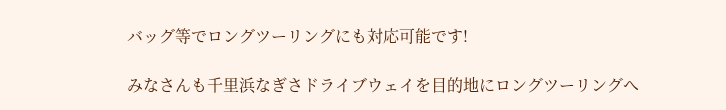バッグ等でロングツーリングにも対応可能です!

みなさんも千里浜なぎさドライブウェイを目的地にロングツーリングへ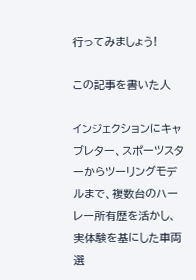行ってみましょう!

この記事を書いた人

インジェクションにキャブレター、スポーツスターからツーリングモデルまで、複数台のハーレー所有歴を活かし、実体験を基にした車両選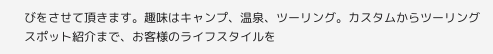びをさせて頂きます。趣味はキャンプ、温泉、ツーリング。カスタムからツーリングスポット紹介まで、お客様のライフスタイルを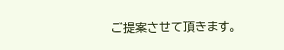ご提案させて頂きます。